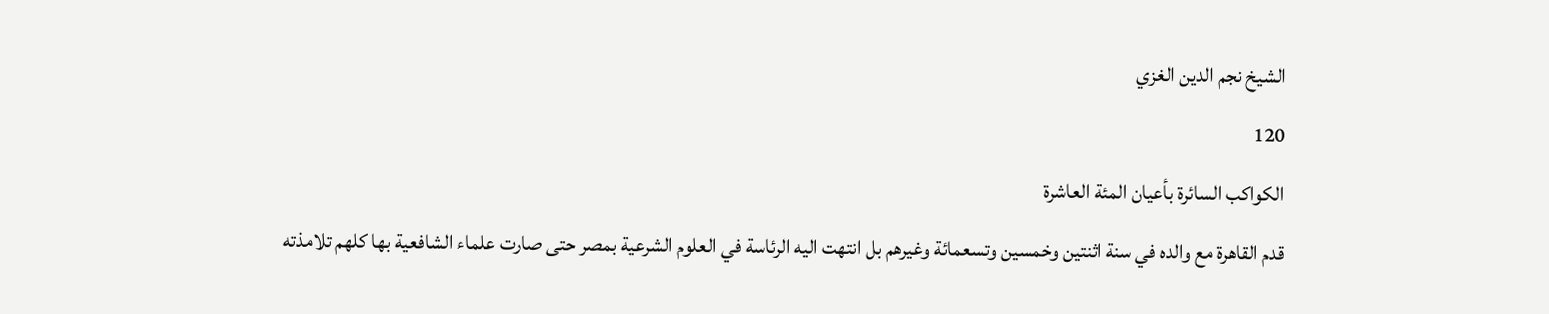الشيخ نجم الدين الغزي
120
الكواكب السائرة بأعيان المئة العاشرة
قدم القاهرة مع والده في سنة اثنتين وخمسين وتسعمائة وغيرهم بل انتهت اليه الرئاسة في العلوم الشرعية بمصر حتى صارت علماء الشافعية بها كلهم تلامذته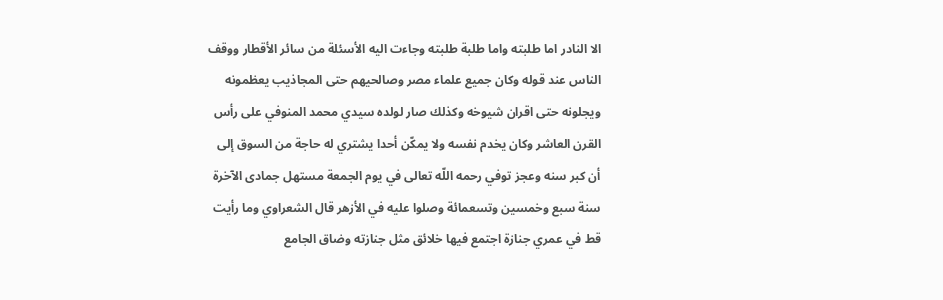الا النادر اما طلبته واما طلبة طلبته وجاءت اليه الأسئلة من سائر الأقطار ووقف الناس عند قوله وكان جميع علماء مصر وصالحيهم حتى المجاذيب يعظمونه ويجلونه حتى اقران شيوخه وكذلك صار لولده سيدي محمد المنوفي على رأس القرن العاشر وكان يخدم نفسه ولا يمكّن أحدا يشتري له حاجة من السوق إلى أن كبر سنه وعجز توفي رحمه اللّه تعالى في يوم الجمعة مستهل جمادى الآخرة سنة سبع وخمسين وتسعمائة وصلوا عليه في الأزهر قال الشعراوي وما رأيت قط في عمري جنازة اجتمع فيها خلائق مثل جنازته وضاق الجامع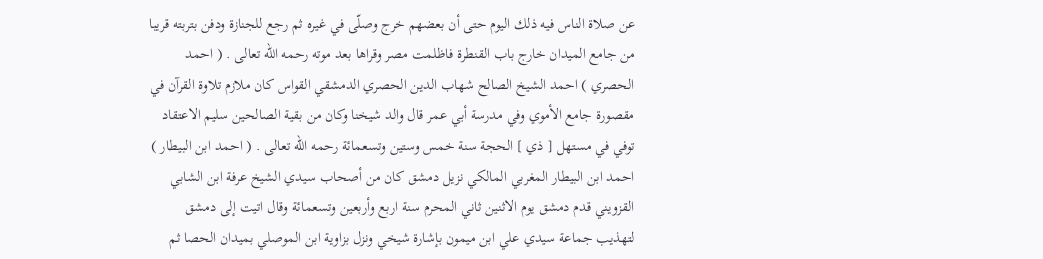عن صلاة الناس فيه ذلك اليوم حتى أن بعضهم خرج وصلّى في غيره ثم رجع للجنازة ودفن بتربته قريبا من جامع الميدان خارج باب القنطرة فاظلمت مصر وقراها بعد موته رحمه اللّه تعالى . ( احمد الحصري ) احمد الشيخ الصالح شهاب الدين الحصري الدمشقي القواس كان ملازم تلاوة القرآن في مقصورة جامع الأموي وفي مدرسة أبي عمر قال والد شيخنا وكان من بقية الصالحين سليم الاعتقاد توفي في مستهل [ ذي ] الحجة سنة خمس وستين وتسعمائة رحمه اللّه تعالى . ( احمد ابن البيطار ) احمد ابن البيطار المغربي المالكي نزيل دمشق كان من أصحاب سيدي الشيخ عرفة ابن الشابي القزويني قدم دمشق يوم الاثنين ثاني المحرم سنة اربع وأربعين وتسعمائة وقال اتيت إلى دمشق لتهذيب جماعة سيدي علي ابن ميمون بإشارة شيخي ونزل بزاوية ابن الموصلي بميدان الحصا ثم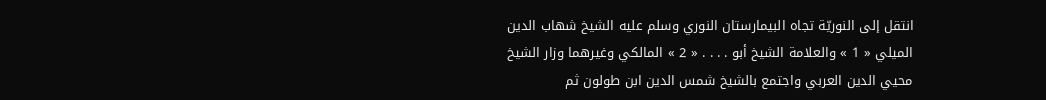انتقل إلى النوريّة تجاه البيمارستان النوري وسلم عليه الشيخ شهاب الدين الميلي « 1 » والعلامة الشيخ أبو . . . . « 2 » المالكي وغيرهما وزار الشيخ محيي الدين العربي واجتمع بالشيخ شمس الدين ابن طولون ثم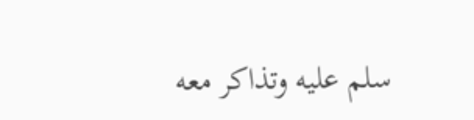سلم عليه وتذاكر معه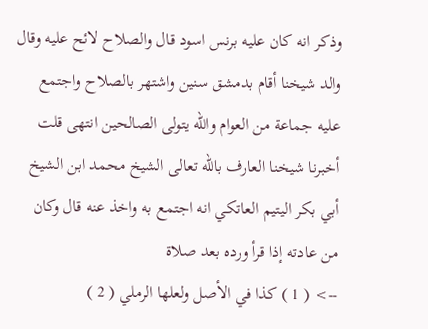وذكر انه كان عليه برنس اسود قال والصلاح لائح عليه وقال والد شيخنا أقام بدمشق سنين واشتهر بالصلاح واجتمع عليه جماعة من العوام واللّه يتولى الصالحين انتهى قلت أخبرنا شيخنا العارف باللّه تعالى الشيخ محمد ابن الشيخ أبي بكر اليتيم العاتكي انه اجتمع به واخذ عنه قال وكان من عادته إذا قرأ ورده بعد صلاة
--> ( 1 ) كذا في الأصل ولعلها الرملي ( 2 )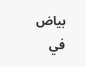بياض في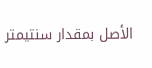الأصل بمقدار سنتيمتر